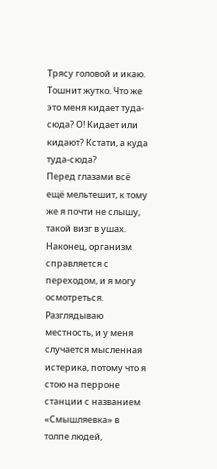Трясу головой и икаю. Тошнит жутко. Что же это меня кидает туда-сюда? О! Кидает или кидают? Кстати, а куда туда-сюда?
Перед глазами всё ещё мельтешит, к тому же я почти не слышу, такой визг в ушах. Наконец, организм справляется с переходом, и я могу осмотреться.
Разглядываю местность, и у меня случается мысленная истерика, потому что я стою на перроне станции с названием «Смышляевка» в толпе людей,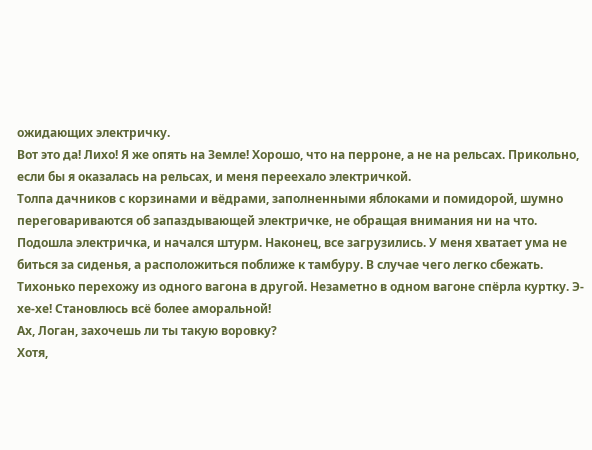ожидающих электричку.
Вот это да! Лихо! Я же опять на Земле! Хорошо, что на перроне, а не на рельсах. Прикольно, если бы я оказалась на рельсах, и меня переехало электричкой.
Толпа дачников с корзинами и вёдрами, заполненными яблоками и помидорой, шумно переговариваются об запаздывающей электричке, не обращая внимания ни на что. Подошла электричка, и начался штурм. Наконец, все загрузились. У меня хватает ума не биться за сиденья, а расположиться поближе к тамбуру. В случае чего легко сбежать. Тихонько перехожу из одного вагона в другой. Незаметно в одном вагоне спёрла куртку. Э-хе-хе! Становлюсь всё более аморальной!
Ах, Логан, захочешь ли ты такую воровку?
Хотя,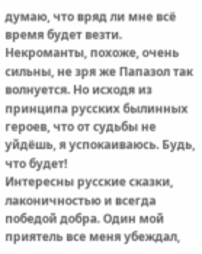думаю, что вряд ли мне всё время будет везти. Некроманты, похоже, очень сильны, не зря же Папазол так волнуется. Но исходя из принципа русских былинных героев, что от судьбы не уйдёшь, я успокаиваюсь. Будь, что будет!
Интересны русские сказки, лаконичностью и всегда победой добра. Один мой приятель все меня убеждал,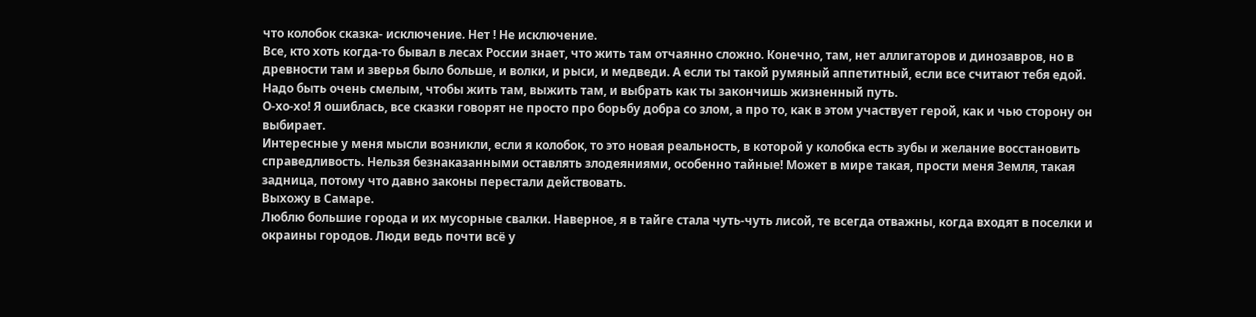что колобок сказка- исключение. Нет ! Не исключение.
Все, кто хоть когда-то бывал в лесах России знает, что жить там отчаянно сложно. Конечно, там, нет аллигаторов и динозавров, но в древности там и зверья было больше, и волки, и рыси, и медведи. А если ты такой румяный аппетитный, если все считают тебя едой. Надо быть очень смелым, чтобы жить там, выжить там, и выбрать как ты закончишь жизненный путь.
О-хо-хо! Я ошиблась, все сказки говорят не просто про борьбу добра со злом, а про то, как в этом участвует герой, как и чью сторону он выбирает.
Интересные у меня мысли возникли, если я колобок, то это новая реальность, в которой у колобка есть зубы и желание восстановить справедливость. Нельзя безнаказанными оставлять злодеяниями, особенно тайные! Может в мире такая, прости меня Земля, такая задница, потому что давно законы перестали действовать.
Выхожу в Самаре.
Люблю большие города и их мусорные свалки. Наверное, я в тайге стала чуть-чуть лисой, те всегда отважны, когда входят в поселки и окраины городов. Люди ведь почти всё у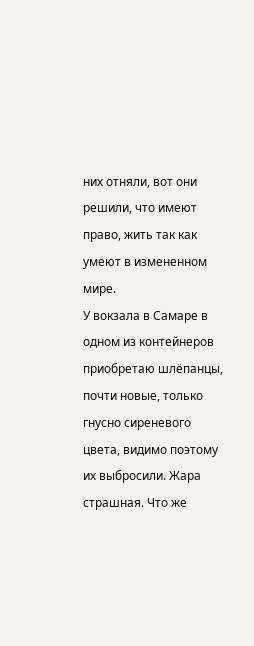них отняли, вот они решили, что имеют право, жить так как умеют в измененном мире.
У вокзала в Самаре в одном из контейнеров приобретаю шлёпанцы, почти новые, только гнусно сиреневого цвета, видимо поэтому их выбросили. Жара страшная. Что же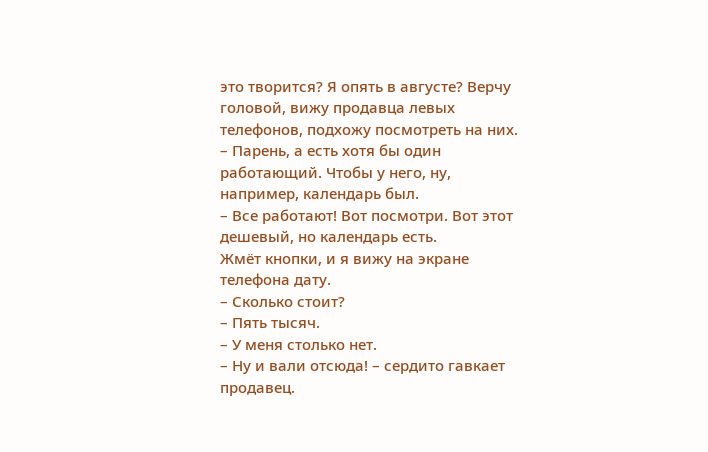это творится? Я опять в августе? Верчу головой, вижу продавца левых телефонов, подхожу посмотреть на них.
– Парень, а есть хотя бы один работающий. Чтобы у него, ну, например, календарь был.
– Все работают! Вот посмотри. Вот этот дешевый, но календарь есть.
Жмёт кнопки, и я вижу на экране телефона дату.
– Сколько стоит?
– Пять тысяч.
– У меня столько нет.
– Ну и вали отсюда! – сердито гавкает продавец.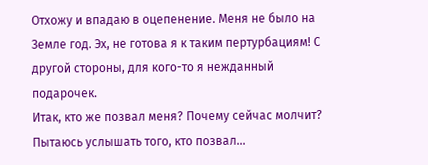Отхожу и впадаю в оцепенение. Меня не было на Земле год. Эх, не готова я к таким пертурбациям! С другой стороны, для кого-то я нежданный подарочек.
Итак, кто же позвал меня? Почему сейчас молчит? Пытаюсь услышать того, кто позвал…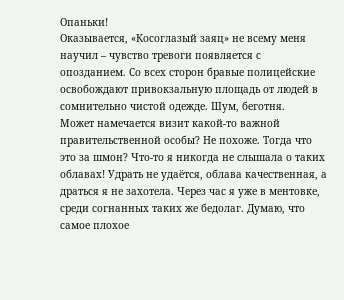Опаньки!
Оказывается, «Косоглазый заяц» не всему меня научил – чувство тревоги появляется с опозданием. Со всех сторон бравые полицейские освобождают привокзальную площадь от людей в сомнительно чистой одежде. Шум, беготня.
Может намечается визит какой-то важной правительственной особы? Не похоже. Тогда что это за шмон? Что-то я никогда не слышала о таких облавах! Удрать не удаётся, облава качественная, а драться я не захотела. Через час я уже в ментовке, среди согнанных таких же бедолаг. Думаю, что самое плохое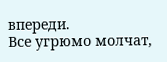впереди.
Все угрюмо молчат,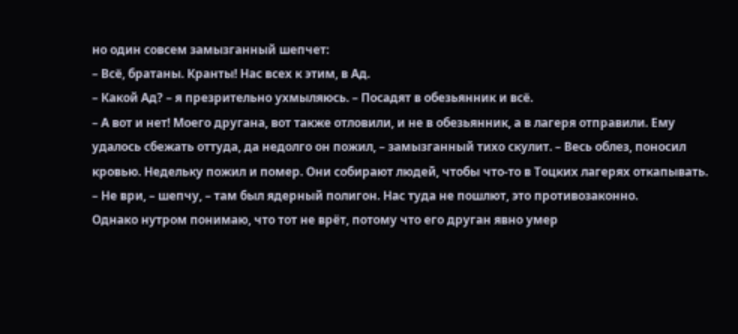но один совсем замызганный шепчет:
– Всё, братаны. Кранты! Нас всех к этим, в Ад.
– Какой Ад? – я презрительно ухмыляюсь. – Посадят в обезьянник и всё.
– А вот и нет! Моего другана, вот также отловили, и не в обезьянник, а в лагеря отправили. Ему удалось сбежать оттуда, да недолго он пожил, – замызганный тихо скулит. – Весь облез, поносил кровью. Недельку пожил и помер. Они собирают людей, чтобы что-то в Тоцких лагерях откапывать.
– Не ври, – шепчу, – там был ядерный полигон. Нас туда не пошлют, это противозаконно.
Однако нутром понимаю, что тот не врёт, потому что его друган явно умер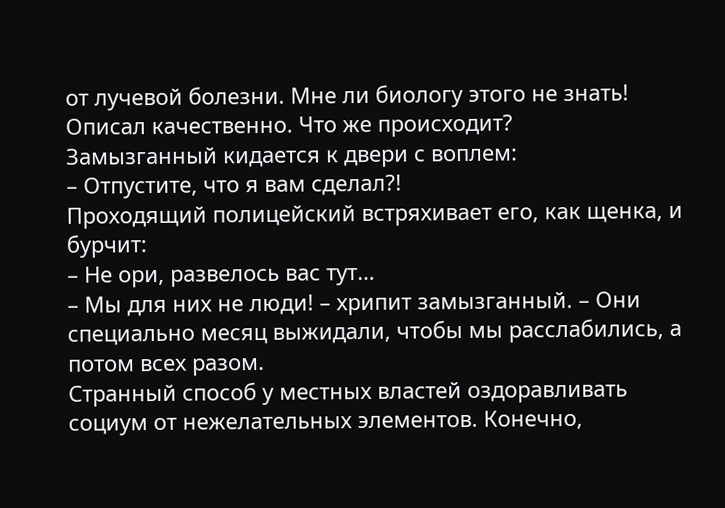от лучевой болезни. Мне ли биологу этого не знать! Описал качественно. Что же происходит?
Замызганный кидается к двери с воплем:
– Отпустите, что я вам сделал?!
Проходящий полицейский встряхивает его, как щенка, и бурчит:
– Не ори, развелось вас тут…
– Мы для них не люди! – хрипит замызганный. – Они специально месяц выжидали, чтобы мы расслабились, а потом всех разом.
Странный способ у местных властей оздоравливать социум от нежелательных элементов. Конечно,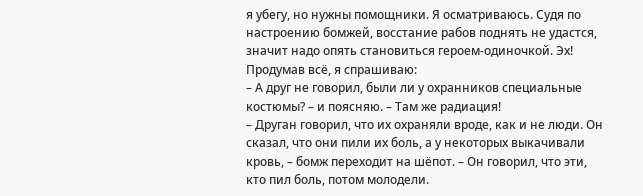я убегу, но нужны помощники. Я осматриваюсь. Судя по настроению бомжей, восстание рабов поднять не удастся, значит надо опять становиться героем-одиночкой. Эх!
Продумав всё, я спрашиваю:
– А друг не говорил, были ли у охранников специальные костюмы? – и поясняю. – Там же радиация!
– Друган говорил, что их охраняли вроде, как и не люди. Он сказал, что они пили их боль, а у некоторых выкачивали кровь, – бомж переходит на шёпот. – Он говорил, что эти, кто пил боль, потом молодели.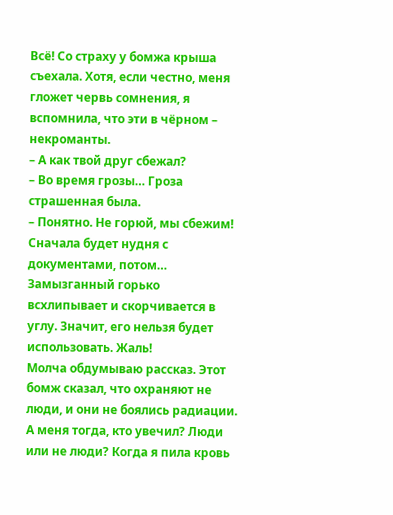Всё! Со страху у бомжа крыша съехала. Хотя, если честно, меня гложет червь сомнения, я вспомнила, что эти в чёрном – некроманты.
– А как твой друг сбежал?
– Во время грозы… Гроза страшенная была.
– Понятно. Не горюй, мы сбежим! Сначала будет нудня с документами, потом…
Замызганный горько всхлипывает и скорчивается в углу. Значит, его нельзя будет использовать. Жаль!
Молча обдумываю рассказ. Этот бомж сказал, что охраняют не люди, и они не боялись радиации. А меня тогда, кто увечил? Люди или не люди? Когда я пила кровь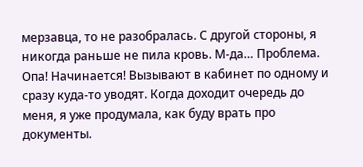мерзавца, то не разобралась. С другой стороны, я никогда раньше не пила кровь. М-да… Проблема.
Опа! Начинается! Вызывают в кабинет по одному и сразу куда-то уводят. Когда доходит очередь до меня, я уже продумала, как буду врать про документы.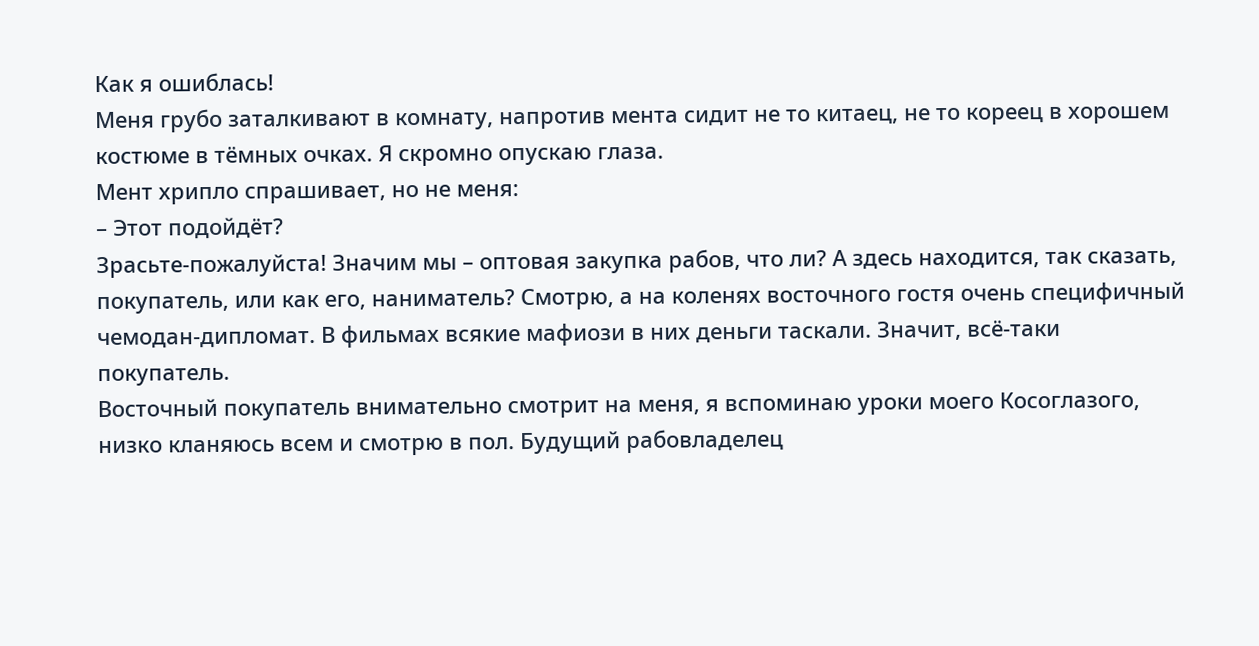Как я ошиблась!
Меня грубо заталкивают в комнату, напротив мента сидит не то китаец, не то кореец в хорошем костюме в тёмных очках. Я скромно опускаю глаза.
Мент хрипло спрашивает, но не меня:
– Этот подойдёт?
Зрасьте-пожалуйста! Значим мы – оптовая закупка рабов, что ли? А здесь находится, так сказать, покупатель, или как его, наниматель? Смотрю, а на коленях восточного гостя очень специфичный чемодан-дипломат. В фильмах всякие мафиози в них деньги таскали. Значит, всё-таки покупатель.
Восточный покупатель внимательно смотрит на меня, я вспоминаю уроки моего Косоглазого, низко кланяюсь всем и смотрю в пол. Будущий рабовладелец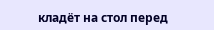кладёт на стол перед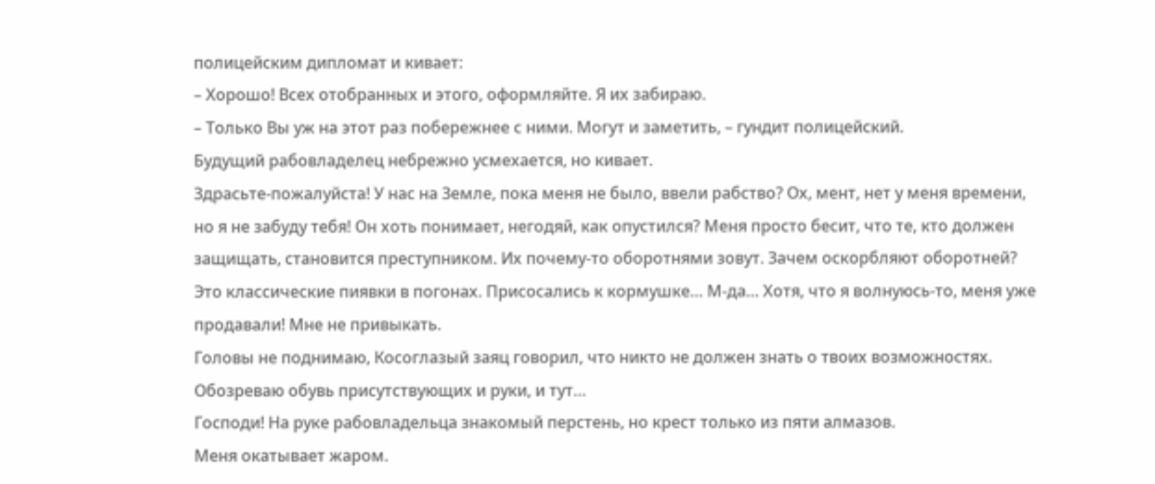полицейским дипломат и кивает:
– Хорошо! Всех отобранных и этого, оформляйте. Я их забираю.
– Только Вы уж на этот раз побережнее с ними. Могут и заметить, – гундит полицейский.
Будущий рабовладелец небрежно усмехается, но кивает.
Здрасьте-пожалуйста! У нас на Земле, пока меня не было, ввели рабство? Ох, мент, нет у меня времени, но я не забуду тебя! Он хоть понимает, негодяй, как опустился? Меня просто бесит, что те, кто должен защищать, становится преступником. Их почему-то оборотнями зовут. Зачем оскорбляют оборотней? Это классические пиявки в погонах. Присосались к кормушке… М-да… Хотя, что я волнуюсь-то, меня уже продавали! Мне не привыкать.
Головы не поднимаю, Косоглазый заяц говорил, что никто не должен знать о твоих возможностях. Обозреваю обувь присутствующих и руки, и тут…
Господи! На руке рабовладельца знакомый перстень, но крест только из пяти алмазов.
Меня окатывает жаром.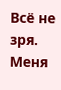Всё не зря. Меня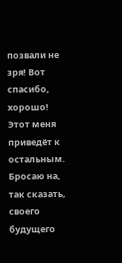позвали не зря! Вот спасибо, хорошо! Этот меня приведёт к остальным.
Бросаю на, так сказать, своего будущего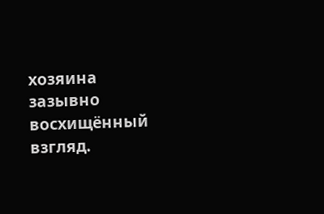хозяина зазывно восхищённый взгляд.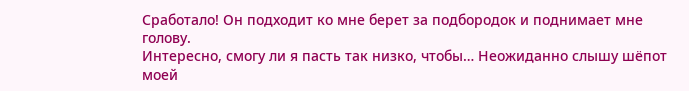Сработало! Он подходит ко мне берет за подбородок и поднимает мне голову.
Интересно, смогу ли я пасть так низко, чтобы… Неожиданно слышу шёпот моей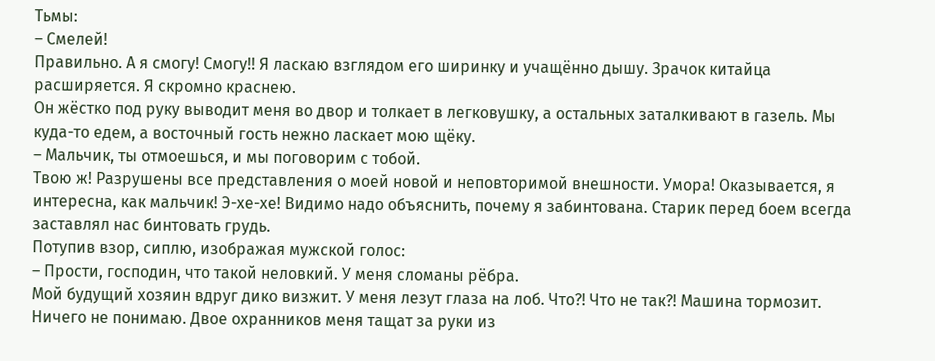Тьмы:
– Смелей!
Правильно. А я смогу! Смогу!! Я ласкаю взглядом его шиpинку и учащённо дышу. Зрачок китайца расширяется. Я скромно краснею.
Он жёстко под руку выводит меня во двор и толкает в легковушку, а остальных заталкивают в газель. Мы куда-то едем, а восточный гость нежно ласкает мою щёку.
– Мальчик, ты отмоешься, и мы поговорим с тобой.
Твою ж! Разрушены все представления о моей новой и неповторимой внешности. Умора! Оказывается, я интересна, как мальчик! Э-хе-хе! Видимо надо объяснить, почему я забинтована. Старик перед боем всегда заставлял нас бинтовать грудь.
Потупив взор, сиплю, изображая мужской голос:
– Прости, господин, что такой неловкий. У меня сломаны рёбра.
Мой будущий хозяин вдруг дико визжит. У меня лезут глаза на лоб. Что?! Что не так?! Машина тормозит. Ничего не понимаю. Двое охранников меня тащат за руки из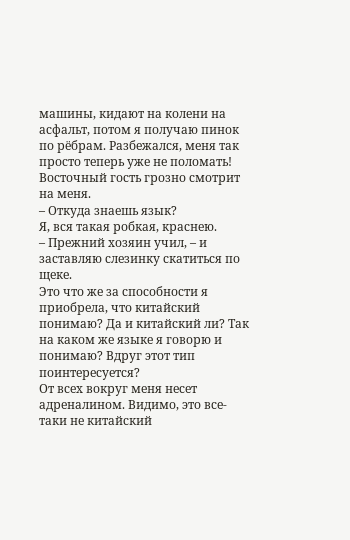машины, кидают на колени на асфальт, потом я получаю пинок по рёбрам. Разбежался, меня так просто теперь уже не поломать!
Восточный гость грозно смотрит на меня.
– Откуда знаешь язык?
Я, вся такая робкая, краснею.
– Прежний хозяин учил, – и заставляю слезинку скатиться по щеке.
Это что же за способности я приобрела, что китайский понимаю? Да и китайский ли? Так на каком же языке я говорю и понимаю? Вдруг этот тип поинтересуется?
От всех вокруг меня несет адреналином. Видимо, это все-таки не китайский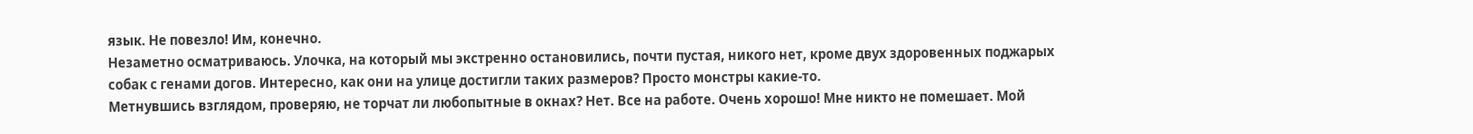язык. Не повезло! Им, конечно.
Незаметно осматриваюсь. Улочка, на который мы экстренно остановились, почти пустая, никого нет, кроме двух здоровенных поджарых собак с генами догов. Интересно, как они на улице достигли таких размеров? Просто монстры какие-то.
Метнувшись взглядом, проверяю, не торчат ли любопытные в окнах? Нет. Все на работе. Очень хорошо! Мне никто не помешает. Мой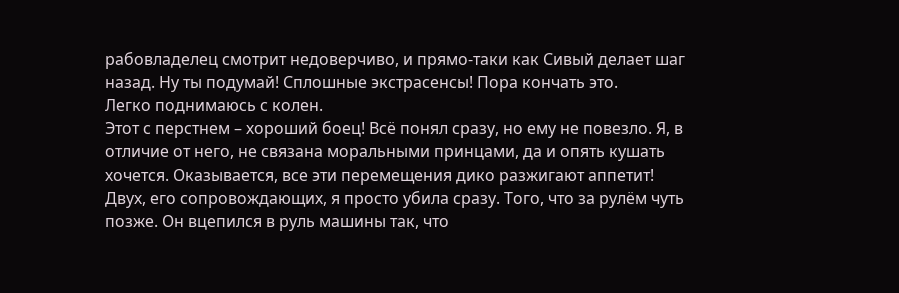рабовладелец смотрит недоверчиво, и прямо-таки как Сивый делает шаг назад. Ну ты подумай! Сплошные экстрасенсы! Пора кончать это.
Легко поднимаюсь с колен.
Этот с перстнем – хороший боец! Всё понял сразу, но ему не повезло. Я, в отличие от него, не связана моральными принцами, да и опять кушать хочется. Оказывается, все эти перемещения дико разжигают аппетит!
Двух, его сопровождающих, я просто убила сразу. Того, что за рулём чуть позже. Он вцепился в руль машины так, что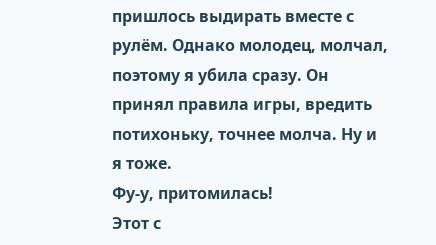пришлось выдирать вместе с рулём. Однако молодец, молчал, поэтому я убила сразу. Он принял правила игры, вредить потихоньку, точнее молча. Ну и я тоже.
Фу-у, притомилась!
Этот с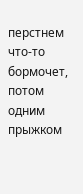перстнем что-то бормочет, потом одним прыжком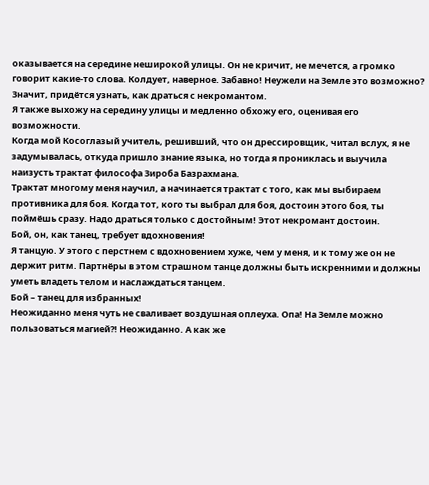оказывается на середине неширокой улицы. Он не кричит, не мечется, а громко говорит какие-то слова. Колдует, наверное. Забавно! Неужели на Земле это возможно? Значит, придётся узнать, как драться с некромантом.
Я также выхожу на середину улицы и медленно обхожу его, оценивая его возможности.
Когда мой Косоглазый учитель, решивший, что он дрессировщик, читал вслух, я не задумывалась, откуда пришло знание языка, но тогда я прониклась и выучила наизусть трактат философа Зироба Базрахмана.
Трактат многому меня научил, а начинается трактат с того, как мы выбираем противника для боя. Когда тот, кого ты выбрал для боя, достоин этого боя, ты поймёшь сразу. Надо драться только с достойным! Этот некромант достоин.
Бой, он, как танец, требует вдохновения!
Я танцую. У этого с перстнем с вдохновением хуже, чем у меня, и к тому же он не держит ритм. Партнёры в этом страшном танце должны быть искренними и должны уметь владеть телом и наслаждаться танцем.
Бой – танец для избранных!
Неожиданно меня чуть не сваливает воздушная оплеуха. Опа! На Земле можно пользоваться магией?! Неожиданно. А как же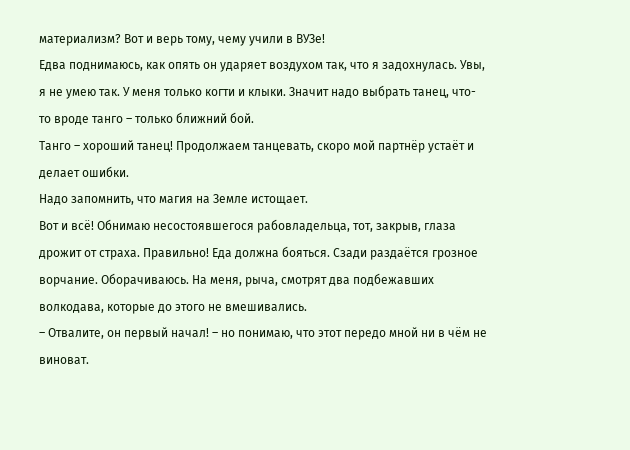материализм? Вот и верь тому, чему учили в ВУЗе!
Едва поднимаюсь, как опять он ударяет воздухом так, что я задохнулась. Увы, я не умею так. У меня только когти и клыки. Значит надо выбрать танец, что-то вроде танго – только ближний бой.
Танго – хороший танец! Продолжаем танцевать, скоро мой партнёр устаёт и делает ошибки.
Надо запомнить, что магия на Земле истощает.
Вот и всё! Обнимаю несостоявшегося рабовладельца, тот, закрыв, глаза дрожит от страха. Правильно! Еда должна бояться. Сзади раздаётся грозное ворчание. Оборачиваюсь. На меня, рыча, смотрят два подбежавших волкодава, которые до этого не вмешивались.
– Отвалите, он первый начал! – но понимаю, что этот передо мной ни в чём не виноват.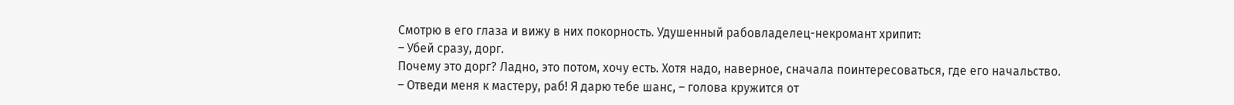Смотрю в его глаза и вижу в них покорность. Удушенный рабовладелец-некромант хрипит:
– Убей сразу, дорг.
Почему это дорг? Ладно, это потом, хочу есть. Хотя надо, наверное, сначала поинтересоваться, где его начальство.
– Отведи меня к мастеру, раб! Я дарю тебе шанс, – голова кружится от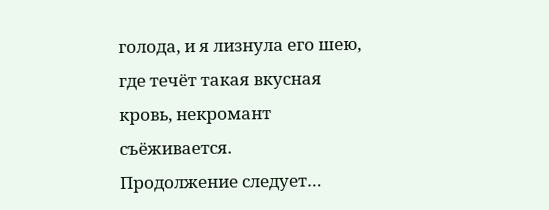голода, и я лизнула его шею, где течёт такая вкусная кровь, некромант съёживается.
Продолжение следует…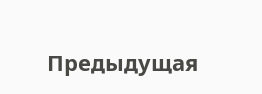Предыдущая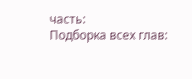часть:
Подборка всех глав: